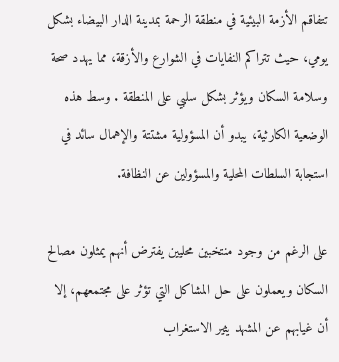تتفاقم الأزمة البيئية في منطقة الرحمة بمدينة الدار البيضاء بشكل يومي، حيث تتراكم النفايات في الشوارع والأزقة، مما يهدد صحة وسلامة السكان ويؤثر بشكل سلبي على المنطقة . وسط هذه الوضعية الكارثية، يبدو أن المسؤولية مشتتة والإهمال سائد في استجابة السلطات المحلية والمسؤولين عن النظافة.

على الرغم من وجود منتخبين محليين يفترض أنهم يمثلون مصالح السكان ويعملون على حل المشاكل التي تؤثر على مجتمعهم، إلا أن غيابهم عن المشهد يثير الاستغراب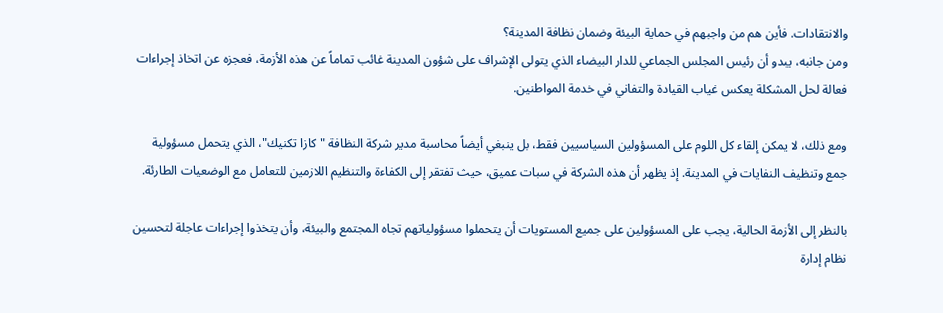والانتقادات. فأين هم من واجبهم في حماية البيئة وضمان نظافة المدينة؟
ومن جانبه، يبدو أن رئيس المجلس الجماعي للدار البيضاء الذي يتولى الإشراف على شؤون المدينة غائب تماماً عن هذه الأزمة، فعجزه عن اتخاذ إجراءات فعالة لحل المشكلة يعكس غياب القيادة والتفاني في خدمة المواطنين.

ومع ذلك، لا يمكن إلقاء كل اللوم على المسؤولين السياسيين فقط، بل ينبغي أيضاً محاسبة مدير شركة النظافة "كازا تكنيك"، الذي يتحمل مسؤولية جمع وتنظيف النفايات في المدينة. إذ يظهر أن هذه الشركة في سبات عميق، حيث تفتقر إلى الكفاءة والتنظيم اللازمين للتعامل مع الوضعيات الطارئة.

بالنظر إلى الأزمة الحالية، يجب على المسؤولين على جميع المستويات أن يتحملوا مسؤولياتهم تجاه المجتمع والبيئة، وأن يتخذوا إجراءات عاجلة لتحسين نظام إدارة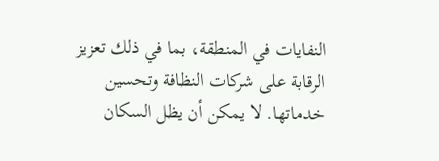النفايات في المنطقة، بما في ذلك تعزيز الرقابة على شركات النظافة وتحسين خدماتها. لا يمكن أن يظل السكان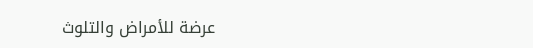عرضة للأمراض والتلوث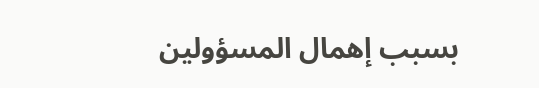بسبب إهمال المسؤولين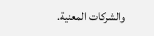والشركات المعنية.